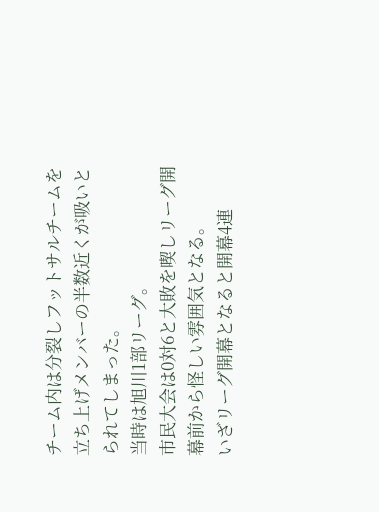チーム内は分裂しフットサルチームを立ち上げメンバーの半数近くが吸いとられてしまった。
当時は旭川1部リーグ。
市民大会は0対6と大敗を喫しリーグ開幕前から怪しい雰囲気となる。
いざリーグ開幕となると開幕4連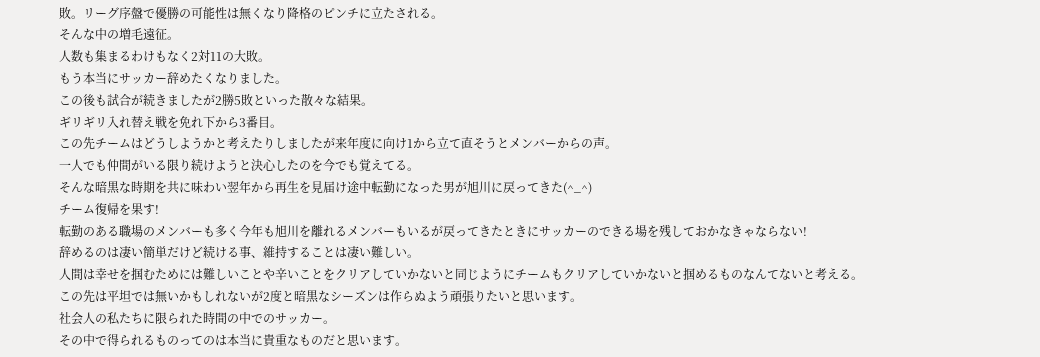敗。リーグ序盤で優勝の可能性は無くなり降格のピンチに立たされる。
そんな中の増毛遠征。
人数も集まるわけもなく2対11の大敗。
もう本当にサッカー辞めたくなりました。
この後も試合が続きましたが2勝5敗といった散々な結果。
ギリギリ入れ替え戦を免れ下から3番目。
この先チームはどうしようかと考えたりしましたが来年度に向け1から立て直そうとメンバーからの声。
一人でも仲間がいる限り続けようと決心したのを今でも覚えてる。
そんな暗黒な時期を共に味わい翌年から再生を見届け途中転勤になった男が旭川に戻ってきた(^_^)
チーム復帰を果す!
転勤のある職場のメンバーも多く今年も旭川を離れるメンバーもいるが戻ってきたときにサッカーのできる場を残しておかなきゃならない!
辞めるのは凄い簡単だけど続ける事、維持することは凄い難しい。
人間は幸せを掴むためには難しいことや辛いことをクリアしていかないと同じようにチームもクリアしていかないと掴めるものなんてないと考える。
この先は平坦では無いかもしれないが2度と暗黒なシーズンは作らぬよう頑張りたいと思います。
社会人の私たちに限られた時間の中でのサッカー。
その中で得られるものってのは本当に貴重なものだと思います。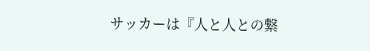サッカーは『人と人との繋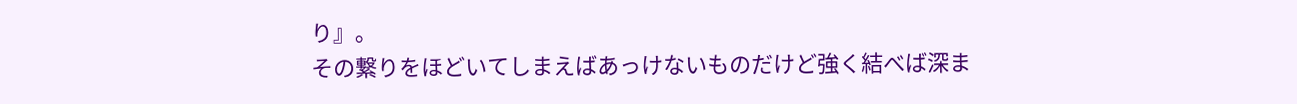り』。
その繋りをほどいてしまえばあっけないものだけど強く結べば深ま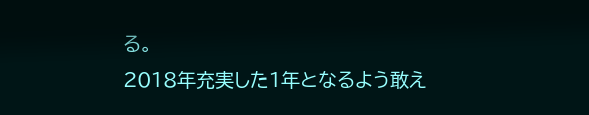る。
2018年充実した1年となるよう敢え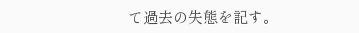て過去の失態を記す。